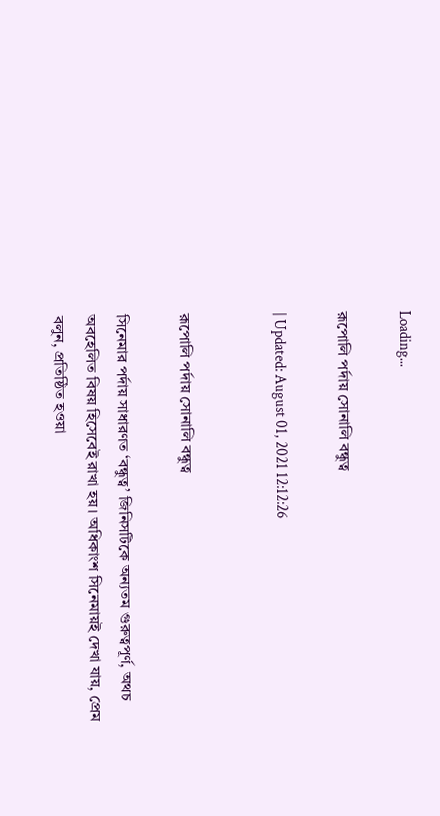Loading...

রূপোলি পর্দায় সোনালি বন্ধুত্ব

| Updated: August 01, 2021 12:12:26


রূপোলি পর্দায় সোনালি বন্ধুত্ব

সিনেমার পর্দায় সাধারণত ‘বন্ধুত্ব’ জিনিসটিকে অন্যতম গুরুত্বপূর্ণ, অথচ অবহেলিত বিষয় হিসেবেই রাখা হয়। অধিকাংশ সিনেমায়ই দেখা যায়, প্রেম বলুন, প্রতিষ্ঠিত হওয়া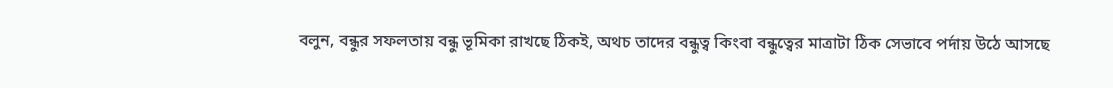বলুন, বন্ধুর সফলতায় বন্ধু ভূমিকা রাখছে ঠিকই, অথচ তাদের বন্ধুত্ব কিংবা বন্ধুত্বের মাত্রাটা ঠিক সেভাবে পর্দায় উঠে আসছে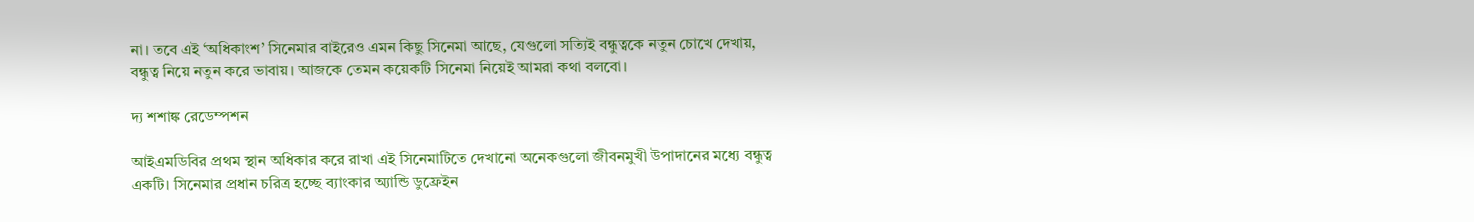না। তবে এই ‘অধিকাংশ’ সিনেমার বাইরেও এমন কিছু সিনেমা আছে, যেগুলো সত্যিই বন্ধুত্বকে নতুন চোখে দেখায়, বন্ধুত্ব নিয়ে নতুন করে ভাবায়। আজকে তেমন কয়েকটি সিনেমা নিয়েই আমরা কথা বলবো।

দ্য শশাঙ্ক রেডেম্পশন

আইএমডিবির প্রথম স্থান অধিকার করে রাখা এই সিনেমাটিতে দেখানো অনেকগুলো জীবনমুখী উপাদানের মধ্যে বন্ধুত্ব একটি। সিনেমার প্রধান চরিত্র হচ্ছে ব্যাংকার অ্যান্ডি ডুফ্রেইন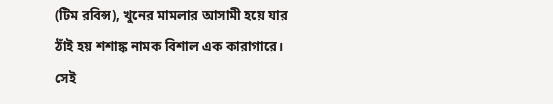(টিম রবিন্স), খুনের মামলার আসামী হয়ে যার ঠাঁই হয় শশাঙ্ক নামক বিশাল এক কারাগারে। সেই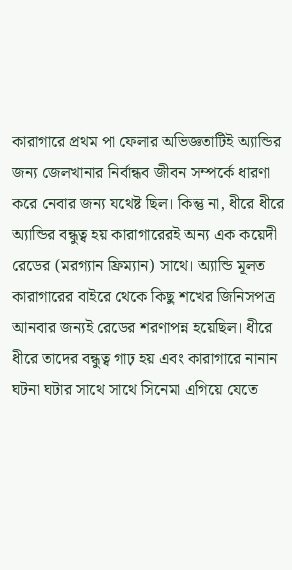কারাগারে প্রথম পা ফেলার অভিজ্ঞতাটিই অ্যান্ডির জন্য জেলখানার নির্বান্ধব জীবন সম্পর্কে ধারণা করে নেবার জন্য যথেষ্ট ছিল। কিন্তু না, ধীরে ধীরে অ্যান্ডির বন্ধুত্ব হয় কারাগারেরই অন্য এক কয়েদী রেডের (মরগ্যান ফ্রিম্যান) সাথে। অ্যান্ডি মূলত কারাগারের বাইরে থেকে কিছু শখের জিনিসপত্র আনবার জন্যই রেডের শরণাপন্ন হয়েছিল। ধীরে ধীরে তাদের বন্ধুত্ব গাঢ় হয় এবং কারাগারে নানান ঘটনা ঘটার সাথে সাথে সিনেমা এগিয়ে যেতে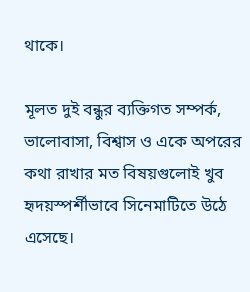থাকে।

মূলত দুই বন্ধুর ব্যক্তিগত সম্পর্ক, ভালোবাসা, বিশ্বাস ও একে অপরের কথা রাখার মত বিষয়গুলোই খুব হৃদয়স্পর্শীভাবে সিনেমাটিতে উঠে এসেছে।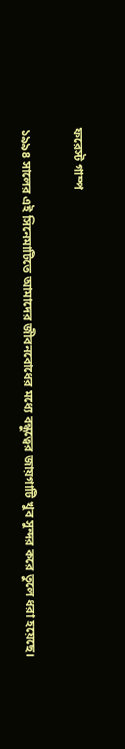ফরেস্ট গাম্প

১৯৯৪ সালের এই সিনেমাটিতে আমাদের জীবনবোধের মধ্যে বন্ধুত্বের জায়গাটি খুব সুন্দর করে তুলে ধরা হয়েছে।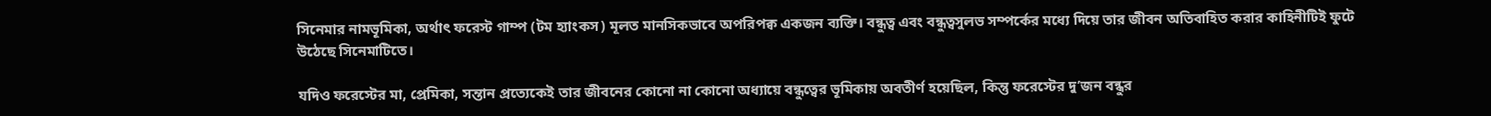সিনেমার নামভূমিকা, অর্থাৎ ফরেস্ট গাম্প (টম হ্যাংকস) মূলত মানসিকভাবে অপরিপক্ব একজন ব্যক্তি। বন্ধুত্ব এবং বন্ধুত্বসুলভ সম্পর্কের মধ্যে দিয়ে তার জীবন অতিবাহিত করার কাহিনীটিই ফুটে উঠেছে সিনেমাটিতে।

যদিও ফরেস্টের মা, প্রেমিকা, সন্তান প্রত্যেকেই তার জীবনের কোনো না কোনো অধ্যায়ে বন্ধুত্বের ভূমিকায় অবতীর্ণ হয়েছিল, কিন্তু ফরেস্টের দু’জন বন্ধুর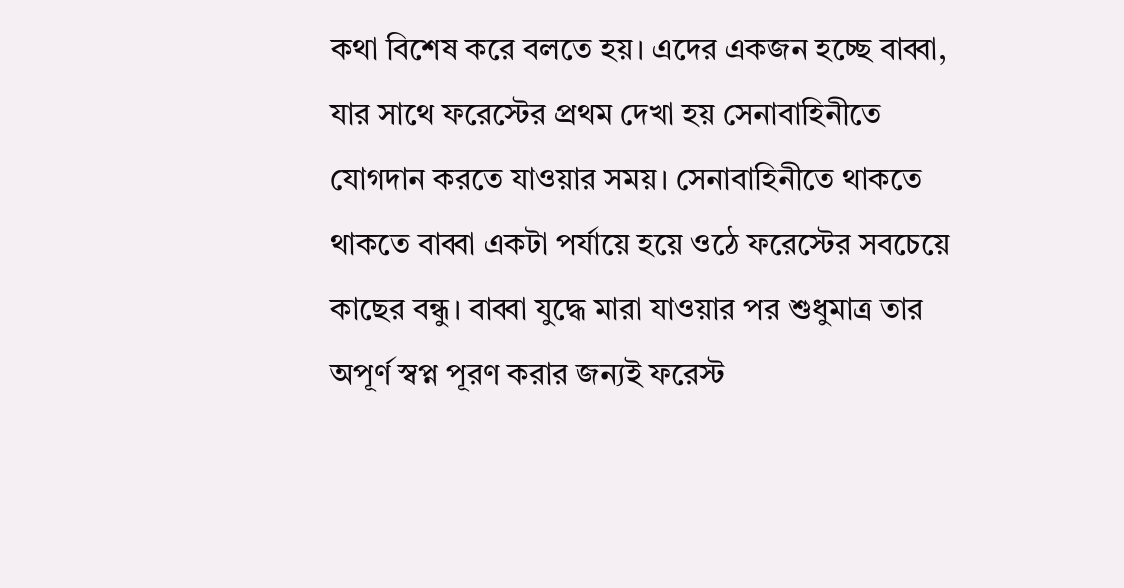কথা বিশেষ করে বলতে হয়। এদের একজন হচ্ছে বাব্বা, যার সাথে ফরেস্টের প্রথম দেখা হয় সেনাবাহিনীতে যোগদান করতে যাওয়ার সময়। সেনাবাহিনীতে থাকতে থাকতে বাব্বা একটা পর্যায়ে হয়ে ওঠে ফরেস্টের সবচেয়ে কাছের বন্ধু। বাব্বা যুদ্ধে মারা যাওয়ার পর শুধুমাত্র তার অপূর্ণ স্বপ্ন পূরণ করার জন্যই ফরেস্ট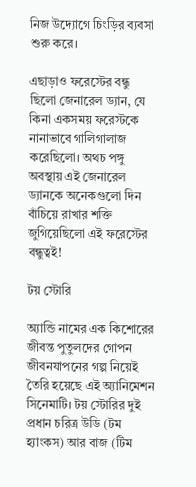নিজ উদ্যোগে চিংড়ির ব্যবসা শুরু করে।

এছাড়াও ফরেস্টের বন্ধু ছিলো জেনারেল ড্যান, যে কিনা একসময় ফরেস্টকে নানাভাবে গালিগালাজ করেছিলো। অথচ পঙ্গু অবস্থায় এই জেনারেল ড্যানকে অনেকগুলো দিন বাঁচিয়ে রাখার শক্তি জুগিয়েছিলো এই ফরেস্টের বন্ধুত্বই!

টয় স্টোরি

অ্যান্ডি নামের এক কিশোরের জীবন্ত পুতুলদের গোপন জীবনযাপনের গল্প নিয়েই তৈরি হয়েছে এই অ্যানিমেশন সিনেমাটি। টয় স্টোরির দুই প্রধান চরিত্র উডি (টম হ্যাংকস) আর বাজ (টিম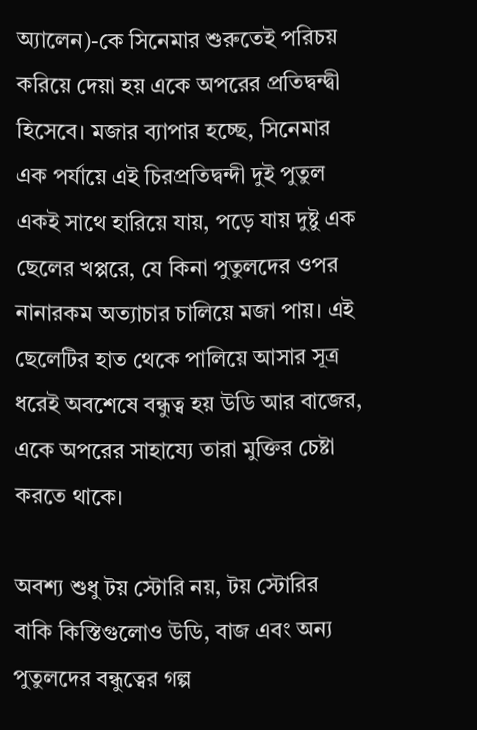অ্যালেন)-কে সিনেমার শুরুতেই পরিচয় করিয়ে দেয়া হয় একে অপরের প্রতিদ্বন্দ্বী হিসেবে। মজার ব্যাপার হচ্ছে, সিনেমার এক পর্যায়ে এই চিরপ্রতিদ্বন্দী দুই পুতুল একই সাথে হারিয়ে যায়, পড়ে যায় দুষ্টু এক ছেলের খপ্পরে, যে কিনা পুতুলদের ওপর নানারকম অত্যাচার চালিয়ে মজা পায়। এই ছেলেটির হাত থেকে পালিয়ে আসার সূত্র ধরেই অবশেষে বন্ধুত্ব হয় উডি আর বাজের, একে অপরের সাহায্যে তারা মুক্তির চেষ্টা করতে থাকে।

অবশ্য শুধু টয় স্টোরি নয়, টয় স্টোরির বাকি কিস্তিগুলোও উডি, বাজ এবং অন্য পুতুলদের বন্ধুত্বের গল্প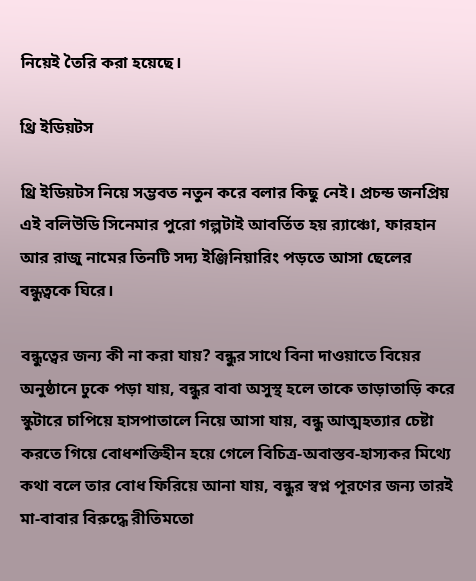নিয়েই তৈরি করা হয়েছে।

থ্রি ইডিয়টস

থ্রি ইডিয়টস নিয়ে সম্ভবত নতুন করে বলার কিছু নেই। প্রচন্ড জনপ্রিয় এই বলিউডি সিনেমার পুরো গল্পটাই আবর্তিত হয় র‍্যাঞ্চো, ফারহান আর রাজু নামের তিনটি সদ্য ইঞ্জিনিয়ারিং পড়তে আসা ছেলের বন্ধুত্বকে ঘিরে।

বন্ধুত্বের জন্য কী না করা যায়? বন্ধুর সাথে বিনা দাওয়াতে বিয়ের অনুষ্ঠানে ঢুকে পড়া যায়, বন্ধুর বাবা অসুস্থ হলে তাকে তাড়াতাড়ি করে স্কুটারে চাপিয়ে হাসপাতালে নিয়ে আসা যায়, বন্ধু আত্মহত্যার চেষ্টা করতে গিয়ে বোধশক্তিহীন হয়ে গেলে বিচিত্র-অবাস্তব-হাস্যকর মিথ্যে কথা বলে তার বোধ ফিরিয়ে আনা যায়, বন্ধুর স্বপ্ন পূরণের জন্য তারই মা-বাবার বিরুদ্ধে রীতিমতো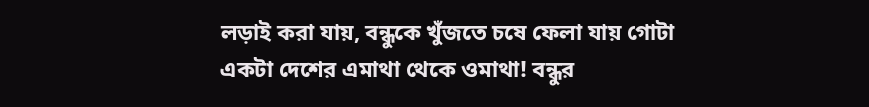লড়াই করা যায়, বন্ধুকে খুঁজতে চষে ফেলা যায় গোটা একটা দেশের এমাথা থেকে ওমাথা! বন্ধুর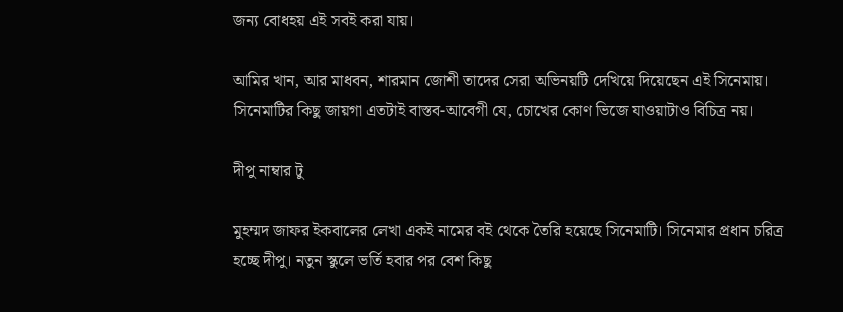জন্য বোধহয় এই সবই করা যায়।

আমির খান, আর মাধবন, শারমান জোশী তাদের সেরা অভিনয়টি দেখিয়ে দিয়েছেন এই সিনেমায়। সিনেমাটির কিছু জায়গা এতটাই বাস্তব-আবেগী যে, চোখের কোণ ভিজে যাওয়াটাও বিচিত্র নয়।

দীপু নাম্বার টু

মুহম্মদ জাফর ইকবালের লেখা একই নামের বই থেকে তৈরি হয়েছে সিনেমাটি। সিনেমার প্রধান চরিত্র হচ্ছে দীপু। নতুন স্কুলে ভর্তি হবার পর বেশ কিছু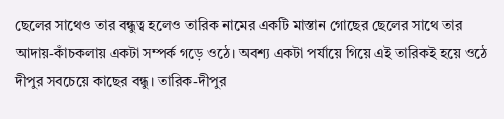ছেলের সাথেও তার বন্ধুত্ব হলেও তারিক নামের একটি মাস্তান গোছের ছেলের সাথে তার আদায়-কাঁচকলায় একটা সম্পর্ক গড়ে ওঠে। অবশ্য একটা পর্যায়ে গিয়ে এই তারিকই হয়ে ওঠে দীপুর সবচেয়ে কাছের বন্ধু। তারিক-দীপুর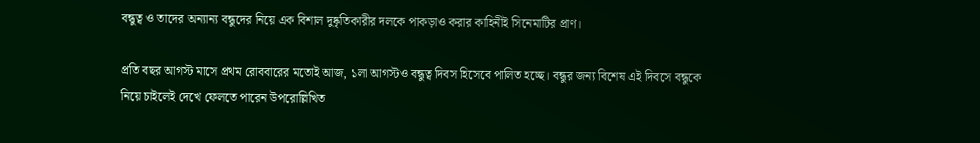বন্ধুত্ব ও তাদের অন্যান্য বন্ধুদের নিয়ে এক বিশাল দুষ্কৃতিকারীর দলকে পাকড়াও করার কাহিনীই সিনেমাটির প্রাণ।

প্রতি বছর আগস্ট মাসে প্রথম রোববারের মতোই আজ, ১লা আগস্টও বন্ধুত্ব দিবস হিসেবে পালিত হচ্ছে। বন্ধুর জন্য বিশেষ এই দিবসে বন্ধুকে নিয়ে চাইলেই দেখে ফেলতে পারেন উপরোল্লিখিত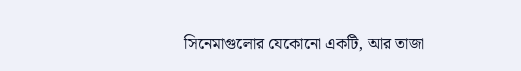সিনেমাগুলোর যেকোনো একটি, আর তাজা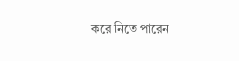করে নিতে পারেন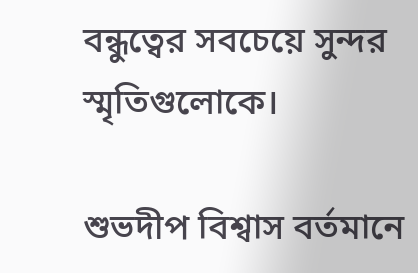বন্ধুত্বের সবচেয়ে সুন্দর স্মৃতিগুলোকে।

শুভদীপ বিশ্বাস বর্তমানে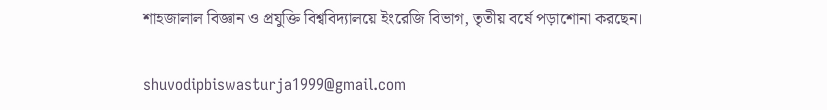শাহজালাল বিজ্ঞান ও প্রযুক্তি বিশ্ববিদ্যালয়ে ইংরেজি বিভাগ, তৃতীয় বর্ষে পড়াশোনা করছেন।

shuvodipbiswasturja1999@gmail.com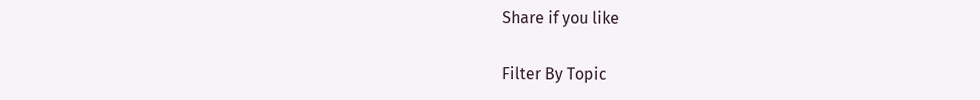Share if you like

Filter By Topic